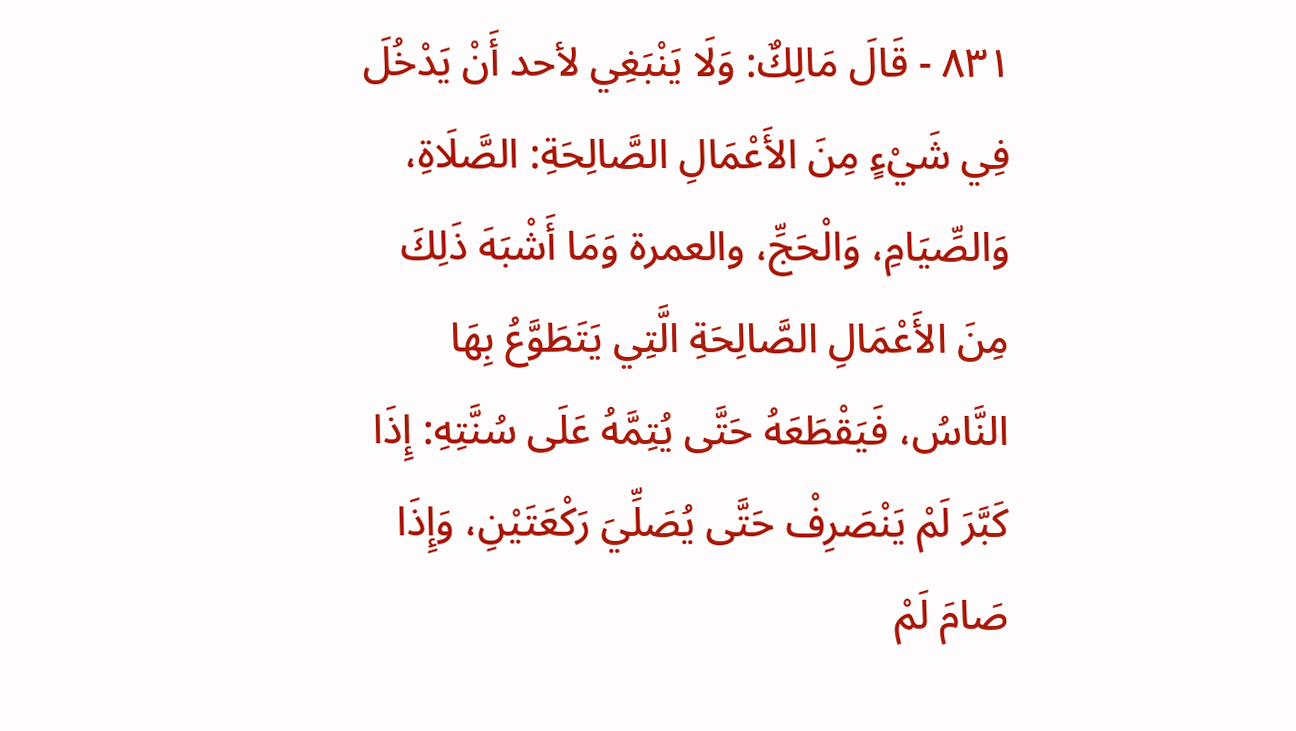٨٣١ - قَالَ مَالِكٌ: وَلَا يَنْبَغِي لأحد أَنْ يَدْخُلَ فِي شَيْءٍ مِنَ الأَعْمَالِ الصَّالِحَةِ: الصَّلَاةِ، وَالصِّيَامِ، وَالْحَجِّ، والعمرة وَمَا أَشْبَهَ ذَلِكَ مِنَ الأَعْمَالِ الصَّالِحَةِ الَّتِي يَتَطَوَّعُ بِهَا النَّاسُ، فَيَقْطَعَهُ حَتَّى يُتِمَّهُ عَلَى سُنَّتِهِ: إِذَا كَبَّرَ لَمْ يَنْصَرِفْ حَتَّى يُصَلِّيَ رَكْعَتَيْنِ، وَإِذَا صَامَ لَمْ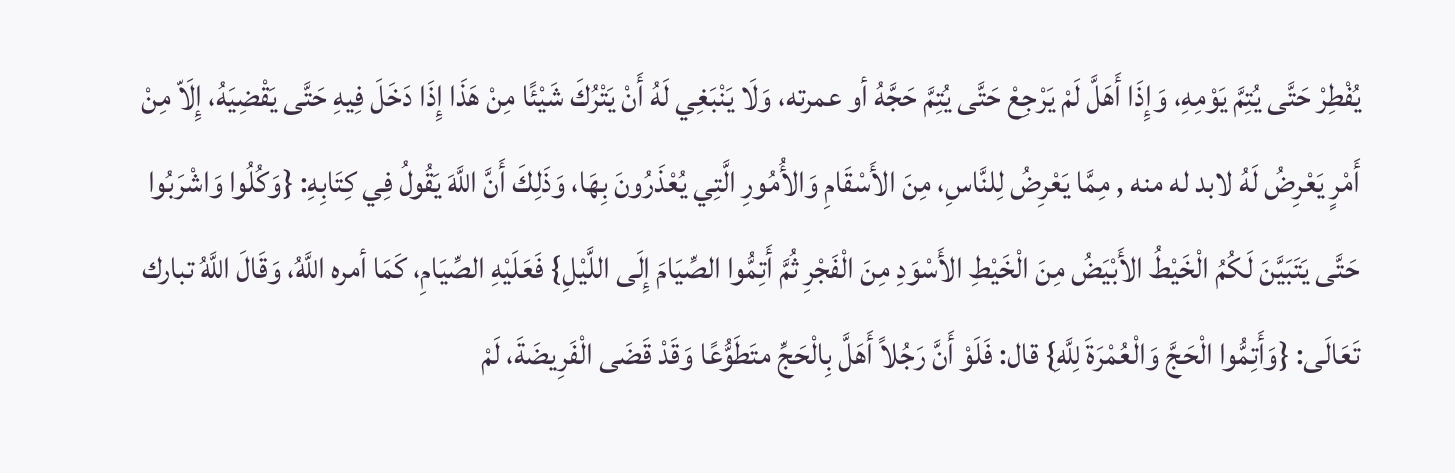يُفْطِرْ حَتَّى يُتِمَّ يَوْمِهِ، وَإِذَا أَهَلَّ لَمْ يَرْجِعْ حَتَّى يُتِمَّ حَجَّهُ أو عمرته، وَلَا يَنْبَغِي لَهُ أَنْ يَتْرُكَ شَيْئًا مِنْ هَذَا إِذَا دَخَلَ فِيهِ حَتَّى يَقْضِيَهُ، إِلَاّ مِنْ أَمْرٍ يَعْرِضُ لَهُ لابد له منه , مِمَّا يَعْرِضُ لِلنَّاسِ، مِنَ الأَسْقَامِ وَالأُمُورِ الَّتِي يُعْذَرُونَ بِهَا، وَذَلِكَ أَنَّ اللَّهَ يَقُولُ فِي كِتَابِهِ: {وَكُلُوا وَاشْرَبُوا حَتَّى يَتَبَيَّنَ لَكُمُ الْخَيْطُ الأَبْيَضُ مِنَ الْخَيْطِ الأَسْوَدِ مِنَ الْفَجْرِ ثُمَّ أَتِمُّوا الصِّيَامَ إِلَى اللَّيْلِ} فَعَلَيْهِ الصِّيَامِ، كَمَا أمره اللَّهُ، وَقَالَ اللَّهُ تبارك تَعَالَى: {وَأَتِمُّوا الْحَجَّ وَالْعُمْرَةَ لِلَّهِ} قال: فَلَوْ أَنَّ رَجُلاً أَهَلَّ بِالْحَجِّ متَطَوُّعًا وَقَدْ قَضَى الْفَرِيضَةَ، لَمْ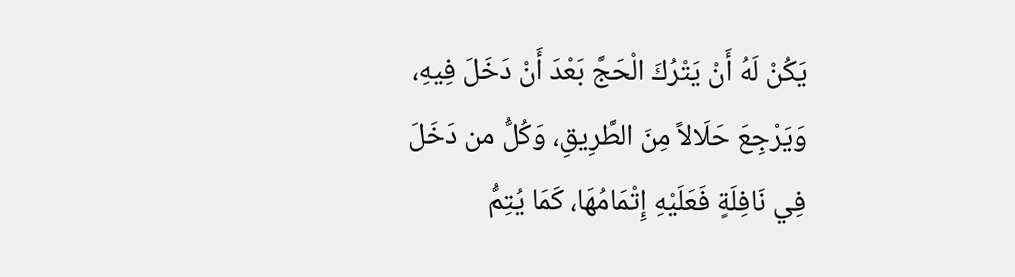يَكُنْ لَهُ أَنْ يَتْرُكَ الْحَجَّ بَعْدَ أَنْ دَخَلَ فِيهِ، وَيَرْجِعَ حَلَالاً مِنَ الطَّرِيقِ، وَكُلُّ من دَخَلَ فِي نَافِلَةٍ فَعَلَيْهِ إِتْمَامُهَا، كَمَا يُتِمُّ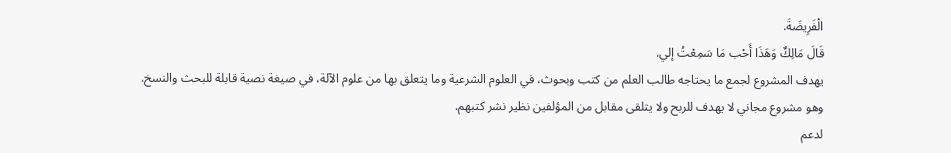الْفَرِيضَةَ.
قَالَ مَالِكٌ وَهَذَا أَحْب مَا سَمِعْتُ إلي.
يهدف المشروع لجمع ما يحتاجه طالب العلم من كتب وبحوث، في العلوم الشرعية وما يتعلق بها من علوم الآلة، في صيغة نصية قابلة للبحث والنسخ.
وهو مشروع مجاني لا يهدف للربح ولا يتلقى مقابل من المؤلفين نظير نشر كتبهم.
لدعم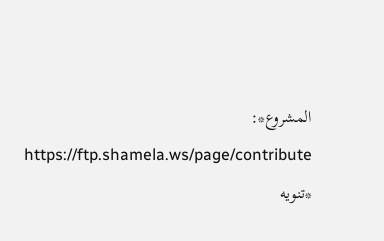المشروع*: https://ftp.shamela.ws/page/contribute
*تنويه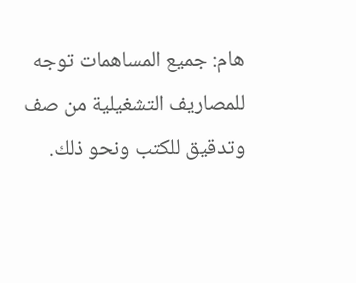هام: جميع المساهمات توجه للمصاريف التشغيلية من صف وتدقيق للكتب ونحو ذلك.